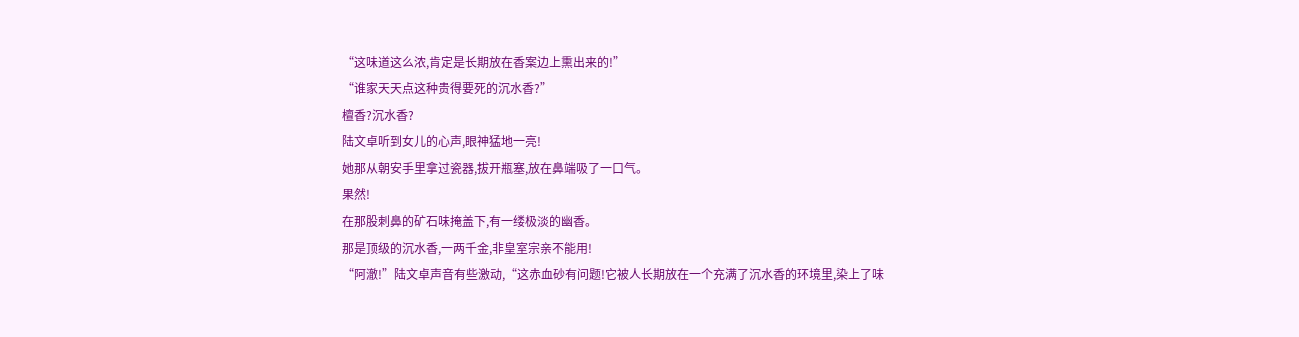“这味道这么浓,肯定是长期放在香案边上熏出来的!”
“谁家天天点这种贵得要死的沉水香?”
檀香?沉水香?
陆文卓听到女儿的心声,眼神猛地一亮!
她那从朝安手里拿过瓷器,拔开瓶塞,放在鼻端吸了一口气。
果然!
在那股刺鼻的矿石味掩盖下,有一缕极淡的幽香。
那是顶级的沉水香,一两千金,非皇室宗亲不能用!
“阿澈!”陆文卓声音有些激动,“这赤血砂有问题!它被人长期放在一个充满了沉水香的环境里,染上了味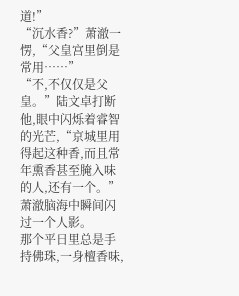道!”
“沉水香?”萧澈一愣,“父皇宫里倒是常用……”
“不,不仅仅是父皇。”陆文卓打断他,眼中闪烁着睿智的光芒,“京城里用得起这种香,而且常年熏香甚至腌入味的人,还有一个。”
萧澈脑海中瞬间闪过一个人影。
那个平日里总是手持佛珠,一身檀香味,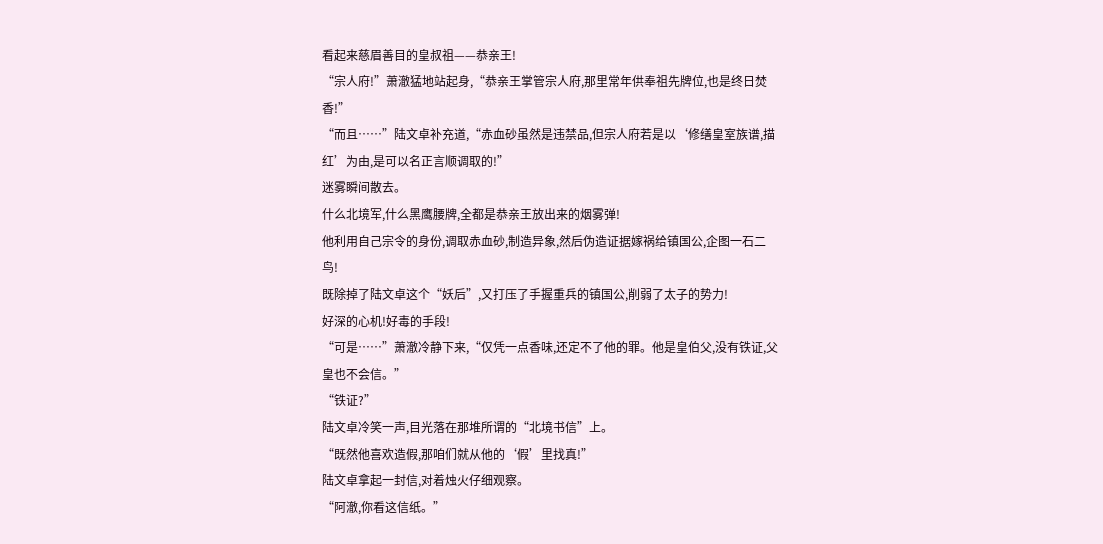看起来慈眉善目的皇叔祖——恭亲王!
“宗人府!”萧澈猛地站起身,“恭亲王掌管宗人府,那里常年供奉祖先牌位,也是终日焚香!”
“而且……”陆文卓补充道,“赤血砂虽然是违禁品,但宗人府若是以‘修缮皇室族谱,描红’为由,是可以名正言顺调取的!”
迷雾瞬间散去。
什么北境军,什么黑鹰腰牌,全都是恭亲王放出来的烟雾弹!
他利用自己宗令的身份,调取赤血砂,制造异象,然后伪造证据嫁祸给镇国公,企图一石二鸟!
既除掉了陆文卓这个“妖后”,又打压了手握重兵的镇国公,削弱了太子的势力!
好深的心机!好毒的手段!
“可是……”萧澈冷静下来,“仅凭一点香味,还定不了他的罪。他是皇伯父,没有铁证,父皇也不会信。”
“铁证?”
陆文卓冷笑一声,目光落在那堆所谓的“北境书信”上。
“既然他喜欢造假,那咱们就从他的‘假’里找真!”
陆文卓拿起一封信,对着烛火仔细观察。
“阿澈,你看这信纸。”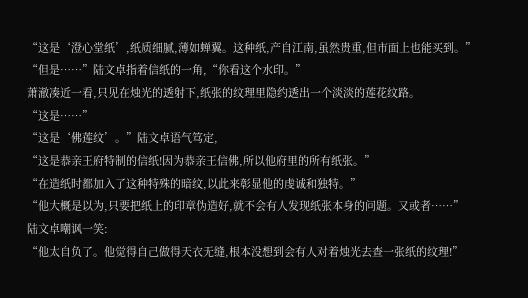“这是‘澄心堂纸’,纸质细腻,薄如蝉翼。这种纸,产自江南,虽然贵重,但市面上也能买到。”
“但是……”陆文卓指着信纸的一角,“你看这个水印。”
萧澈凑近一看,只见在烛光的透射下,纸张的纹理里隐约透出一个淡淡的莲花纹路。
“这是……”
“这是‘佛莲纹’。”陆文卓语气笃定,
“这是恭亲王府特制的信纸!因为恭亲王信佛,所以他府里的所有纸张。”
“在造纸时都加入了这种特殊的暗纹,以此来彰显他的虔诚和独特。”
“他大概是以为,只要把纸上的印章伪造好,就不会有人发现纸张本身的问题。又或者……”
陆文卓嘲讽一笑:
“他太自负了。他觉得自己做得天衣无缝,根本没想到会有人对着烛光去查一张纸的纹理!”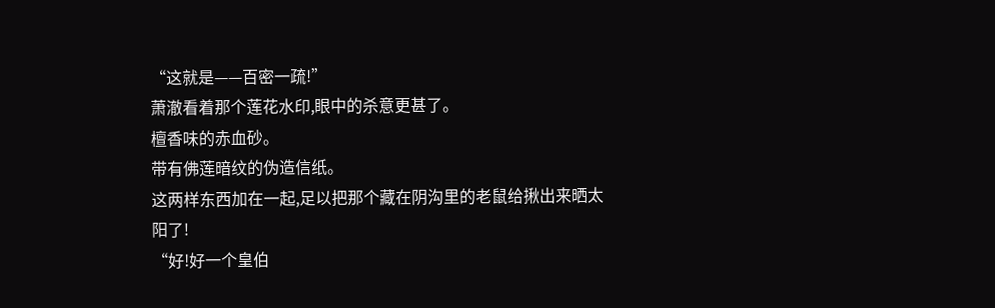“这就是——百密一疏!”
萧澈看着那个莲花水印,眼中的杀意更甚了。
檀香味的赤血砂。
带有佛莲暗纹的伪造信纸。
这两样东西加在一起,足以把那个藏在阴沟里的老鼠给揪出来晒太阳了!
“好!好一个皇伯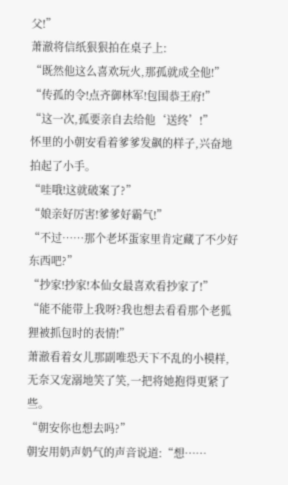父!”
萧澈将信纸狠狠拍在桌子上:
“既然他这么喜欢玩火,那孤就成全他!”
“传孤的令!点齐御林军!包围恭王府!”
“这一次,孤要亲自去给他‘送终’!”
怀里的小朝安看着爹爹发飙的样子,兴奋地拍起了小手。
“哇哦!这就破案了?”
“娘亲好厉害!爹爹好霸气!”
“不过……那个老坏蛋家里肯定藏了不少好东西吧?”
“抄家!抄家!本仙女最喜欢看抄家了!”
“能不能带上我呀?我也想去看看那个老狐狸被抓包时的表情!”
萧澈看着女儿那副唯恐天下不乱的小模样,无奈又宠溺地笑了笑,一把将她抱得更紧了些。
“朝安你也想去吗?”
朝安用奶声奶气的声音说道:“想……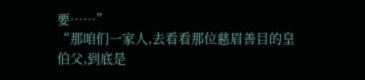要……”
“那咱们一家人,去看看那位慈眉善目的皇伯父,到底是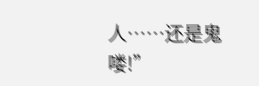人……还是鬼喽!”